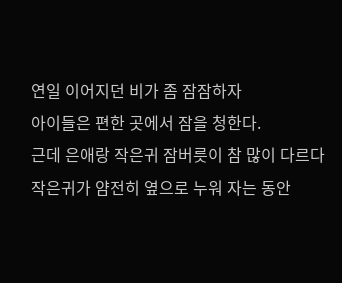연일 이어지던 비가 좀 잠잠하자
아이들은 편한 곳에서 잠을 청한다.
근데 은애랑 작은귀 잠버릇이 참 많이 다르다
작은귀가 얌전히 옆으로 누워 자는 동안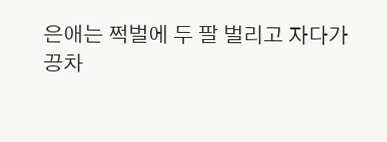은애는 쩍벌에 두 팔 벌리고 자다가
끙차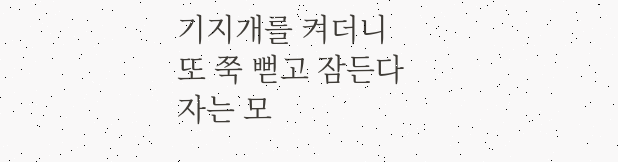기지개를 켜더니
또 쭉 뻗고 잠든다
자는 모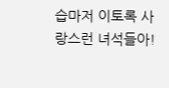습마저 이토록 사랑스런 녀석들아!